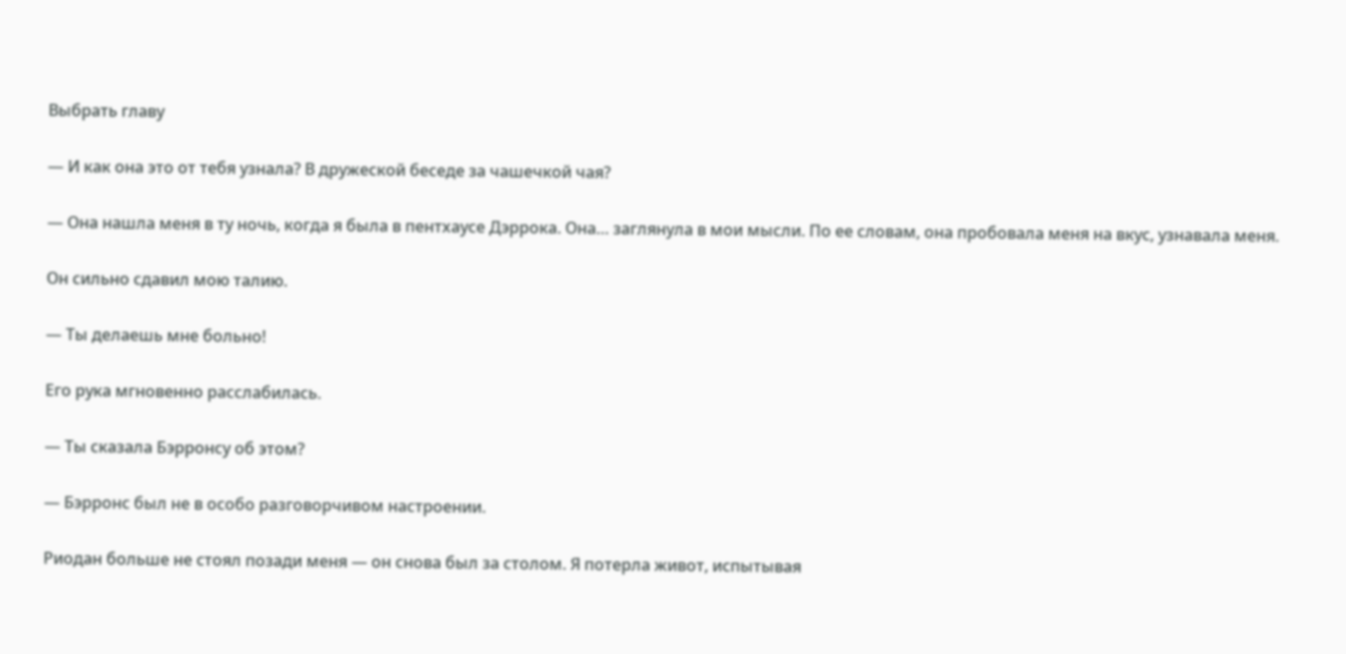Выбрать главу

— И как она это от тебя узнала? В дружеской беседе за чашечкой чая?

— Она нашла меня в ту ночь, когда я была в пентхаусе Дэррока. Она… заглянула в мои мысли. По ее словам, она пробовала меня на вкус, узнавала меня.

Он сильно сдавил мою талию.

— Ты делаешь мне больно!

Его рука мгновенно расслабилась.

— Ты сказала Бэрронсу об этом?

— Бэрронс был не в особо разговорчивом настроении.

Риодан больше не стоял позади меня — он снова был за столом. Я потерла живот, испытывая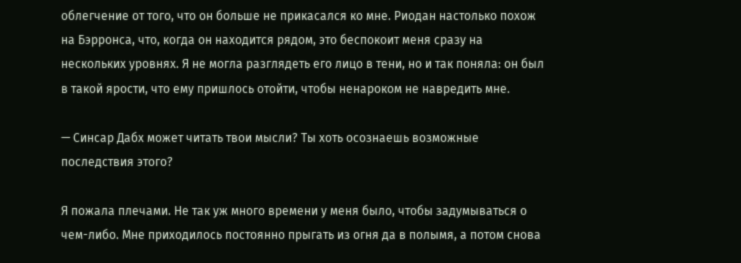облегчение от того, что он больше не прикасался ко мне. Риодан настолько похож на Бэрронса, что, когда он находится рядом, это беспокоит меня сразу на нескольких уровнях. Я не могла разглядеть его лицо в тени, но и так поняла: он был в такой ярости, что ему пришлось отойти, чтобы ненароком не навредить мне.

— Синсар Дабх может читать твои мысли? Ты хоть осознаешь возможные последствия этого?

Я пожала плечами. Не так уж много времени у меня было, чтобы задумываться о чем-либо. Мне приходилось постоянно прыгать из огня да в полымя, а потом снова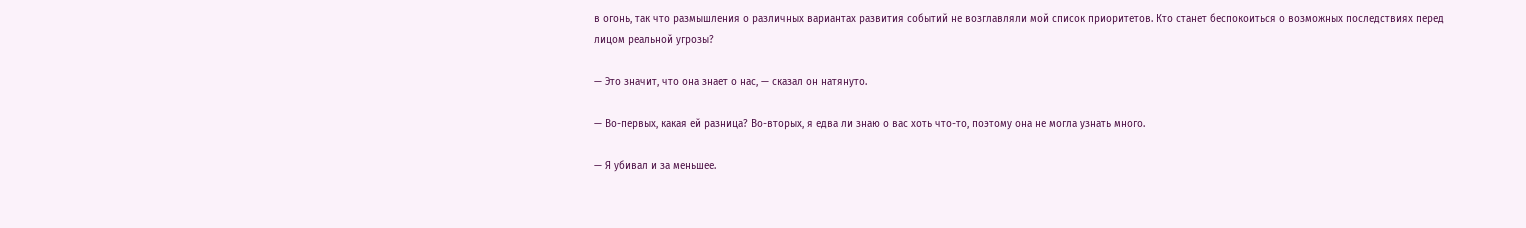в огонь, так что размышления о различных вариантах развития событий не возглавляли мой список приоритетов. Кто станет беспокоиться о возможных последствиях перед лицом реальной угрозы?

— Это значит, что она знает о нас, — сказал он натянуто.

— Во-первых, какая ей разница? Во-вторых, я едва ли знаю о вас хоть что-то, поэтому она не могла узнать много.

— Я убивал и за меньшее.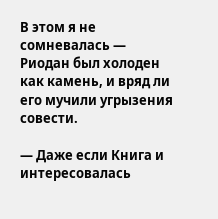В этом я не сомневалась — Риодан был холоден как камень, и вряд ли его мучили угрызения совести.

— Даже если Книга и интересовалась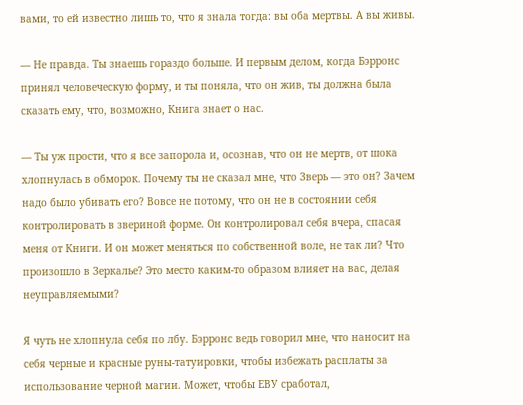вами, то ей известно лишь то, что я знала тогда: вы оба мертвы. А вы живы.

— Не правда. Ты знаешь гораздо больше. И первым делом, когда Бэрронс принял человеческую форму, и ты поняла, что он жив, ты должна была сказать ему, что, возможно, Книга знает о нас.

— Ты уж прости, что я все запорола и, осознав, что он не мертв, от шока хлопнулась в обморок. Почему ты не сказал мне, что Зверь — это он? Зачем надо было убивать его? Вовсе не потому, что он не в состоянии себя контролировать в звериной форме. Он контролировал себя вчера, спасая меня от Книги. И он может меняться по собственной воле, не так ли? Что произошло в Зеркалье? Это место каким-то образом влияет на вас, делая неуправляемыми?

Я чуть не хлопнула себя по лбу. Бэрронс ведь говорил мне, что наносит на себя черные и красные руны-татуировки, чтобы избежать расплаты за использование черной магии. Может, чтобы ЕВУ сработал,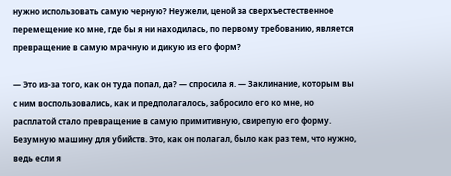нужно использовать самую черную? Неужели, ценой за сверхъестественное перемещение ко мне, где бы я ни находилась, по первому требованию, является превращение в самую мрачную и дикую из его форм?

— Это из-за того, как он туда попал, да? — спросила я. — Заклинание, которым вы с ним воспользовались, как и предполагалось, забросило его ко мне, но расплатой стало превращение в самую примитивную, свирепую его форму. Безумную машину для убийств. Это, как он полагал, было как раз тем, что нужно, ведь если я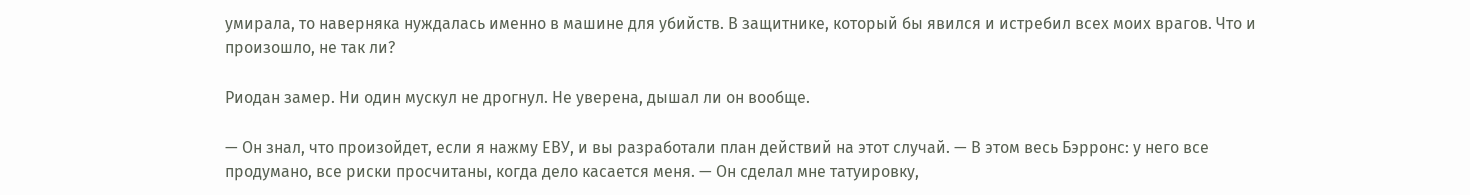умирала, то наверняка нуждалась именно в машине для убийств. В защитнике, который бы явился и истребил всех моих врагов. Что и произошло, не так ли?

Риодан замер. Ни один мускул не дрогнул. Не уверена, дышал ли он вообще.

— Он знал, что произойдет, если я нажму ЕВУ, и вы разработали план действий на этот случай. — В этом весь Бэрронс: у него все продумано, все риски просчитаны, когда дело касается меня. — Он сделал мне татуировку,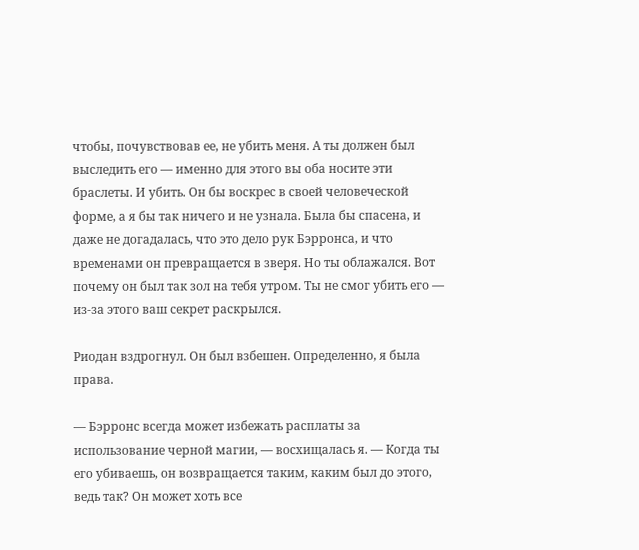чтобы, почувствовав ее, не убить меня. А ты должен был выследить его — именно для этого вы оба носите эти браслеты. И убить. Он бы воскрес в своей человеческой форме, а я бы так ничего и не узнала. Была бы спасена, и даже не догадалась, что это дело рук Бэрронса, и что временами он превращается в зверя. Но ты облажался. Вот почему он был так зол на тебя утром. Ты не смог убить его — из-за этого ваш секрет раскрылся.

Риодан вздрогнул. Он был взбешен. Определенно, я была права.

— Бэрронс всегда может избежать расплаты за использование черной магии, — восхищалась я. — Когда ты его убиваешь, он возвращается таким, каким был до этого, ведь так? Он может хоть все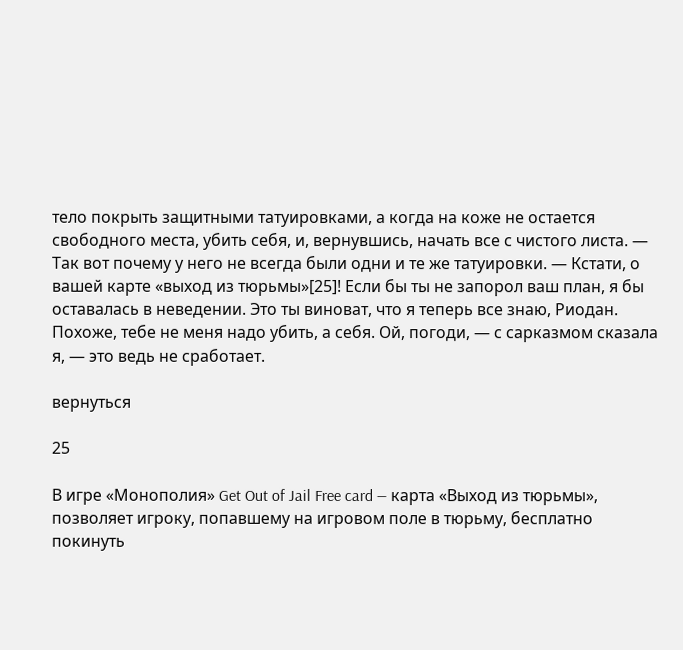тело покрыть защитными татуировками, а когда на коже не остается свободного места, убить себя, и, вернувшись, начать все с чистого листа. — Так вот почему у него не всегда были одни и те же татуировки. — Кстати, о вашей карте «выход из тюрьмы»[25]! Если бы ты не запорол ваш план, я бы оставалась в неведении. Это ты виноват, что я теперь все знаю, Риодан. Похоже, тебе не меня надо убить, а себя. Ой, погоди, — с сарказмом сказала я, — это ведь не сработает.

вернуться

25

В игре «Монополия» Get Out of Jail Free card — карта «Выход из тюрьмы», позволяет игроку, попавшему на игровом поле в тюрьму, бесплатно покинуть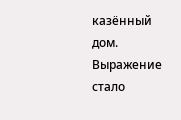казённый дом. Выражение стало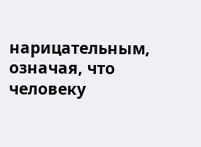нарицательным, означая, что человеку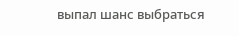выпал шанс выбраться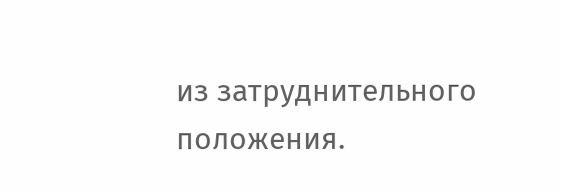из затруднительного положения.